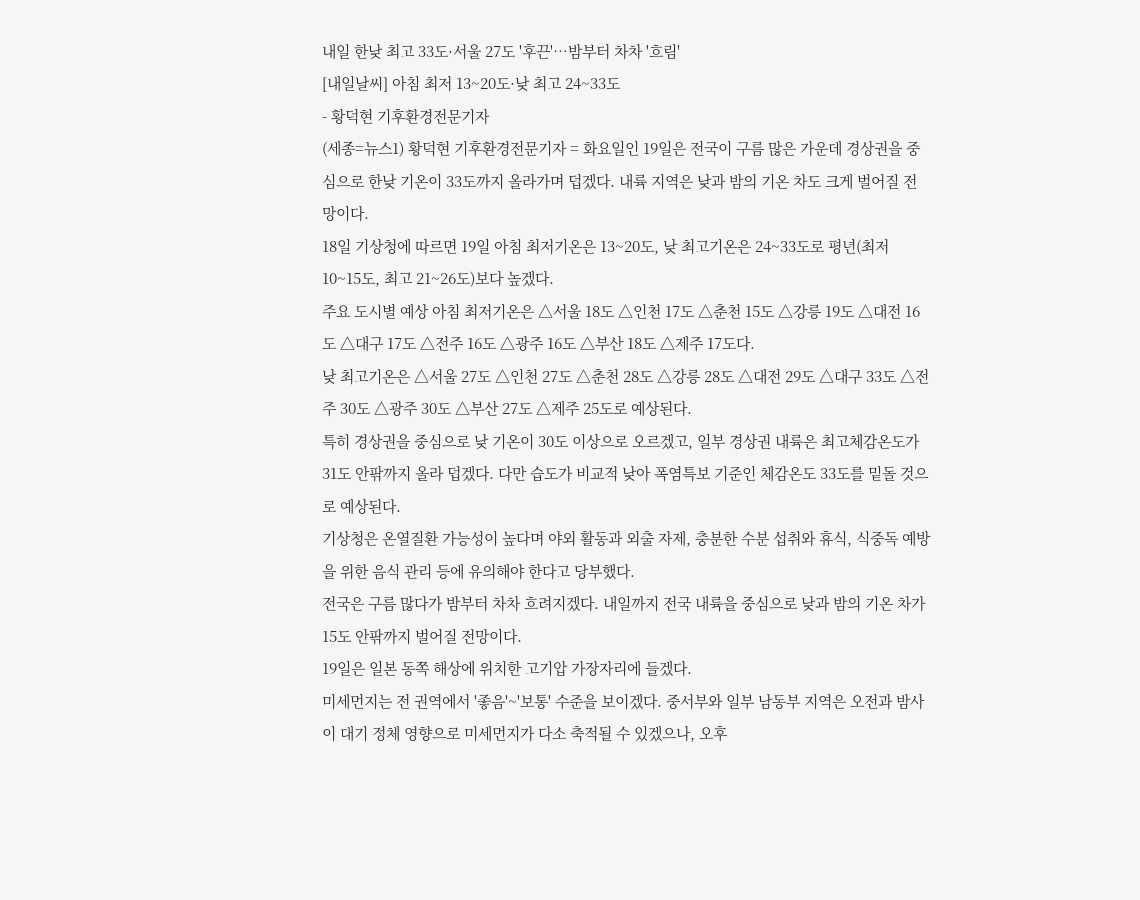내일 한낮 최고 33도·서울 27도 '후끈'…밤부터 차차 '흐림'
[내일날씨] 아침 최저 13~20도·낮 최고 24~33도
- 황덕현 기후환경전문기자
(세종=뉴스1) 황덕현 기후환경전문기자 = 화요일인 19일은 전국이 구름 많은 가운데 경상권을 중심으로 한낮 기온이 33도까지 올라가며 덥겠다. 내륙 지역은 낮과 밤의 기온 차도 크게 벌어질 전망이다.
18일 기상청에 따르면 19일 아침 최저기온은 13~20도, 낮 최고기온은 24~33도로 평년(최저 10~15도, 최고 21~26도)보다 높겠다.
주요 도시별 예상 아침 최저기온은 △서울 18도 △인천 17도 △춘천 15도 △강릉 19도 △대전 16도 △대구 17도 △전주 16도 △광주 16도 △부산 18도 △제주 17도다.
낮 최고기온은 △서울 27도 △인천 27도 △춘천 28도 △강릉 28도 △대전 29도 △대구 33도 △전주 30도 △광주 30도 △부산 27도 △제주 25도로 예상된다.
특히 경상권을 중심으로 낮 기온이 30도 이상으로 오르겠고, 일부 경상권 내륙은 최고체감온도가 31도 안팎까지 올라 덥겠다. 다만 습도가 비교적 낮아 폭염특보 기준인 체감온도 33도를 밑돌 것으로 예상된다.
기상청은 온열질환 가능성이 높다며 야외 활동과 외출 자제, 충분한 수분 섭취와 휴식, 식중독 예방을 위한 음식 관리 등에 유의해야 한다고 당부했다.
전국은 구름 많다가 밤부터 차차 흐려지겠다. 내일까지 전국 내륙을 중심으로 낮과 밤의 기온 차가 15도 안팎까지 벌어질 전망이다.
19일은 일본 동쪽 해상에 위치한 고기압 가장자리에 들겠다.
미세먼지는 전 권역에서 '좋음'~'보통' 수준을 보이겠다. 중서부와 일부 남동부 지역은 오전과 밤사이 대기 정체 영향으로 미세먼지가 다소 축적될 수 있겠으나, 오후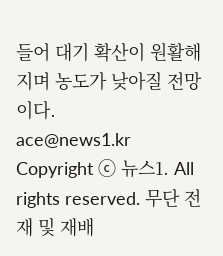들어 대기 확산이 원활해지며 농도가 낮아질 전망이다.
ace@news1.kr
Copyright ⓒ 뉴스1. All rights reserved. 무단 전재 및 재배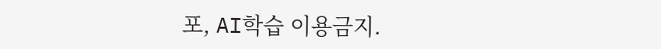포, AI학습 이용금지.